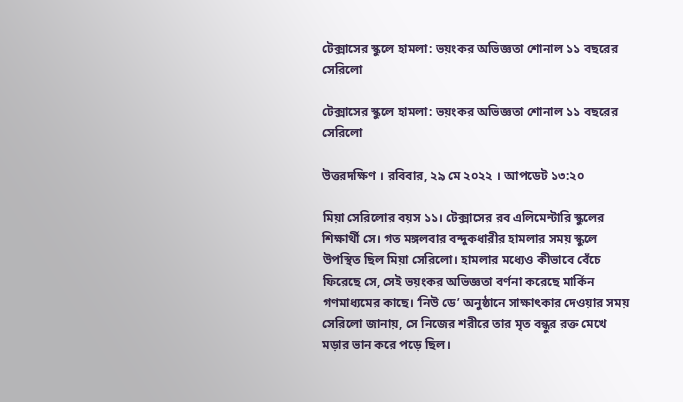টেক্সাসের স্কুলে হামলা: ভয়ংকর অভিজ্ঞতা শোনাল ১১ বছরের সেরিলো

টেক্সাসের স্কুলে হামলা: ভয়ংকর অভিজ্ঞতা শোনাল ১১ বছরের সেরিলো

উত্তরদক্ষিণ । রবিবার, ২৯ মে ২০২২ । আপডেট ১৩:২০

মিয়া সেরিলোর বয়স ১১। টেক্সাসের রব এলিমেন্টারি স্কুলের শিক্ষার্থী সে। গত মঙ্গলবার বন্দুকধারীর হামলার সময় স্কুলে উপস্থিত ছিল মিয়া সেরিলো। হামলার মধ্যেও কীভাবে বেঁচে ফিরেছে সে, সেই ভয়ংকর অভিজ্ঞতা বর্ণনা করেছে মার্কিন গণমাধ্যমের কাছে। ‘নিউ ডে’ অনুষ্ঠানে সাক্ষাৎকার দেওয়ার সময় সেরিলো জানায়, সে নিজের শরীরে তার মৃত বন্ধুর রক্ত মেখে মড়ার ভান করে পড়ে ছিল।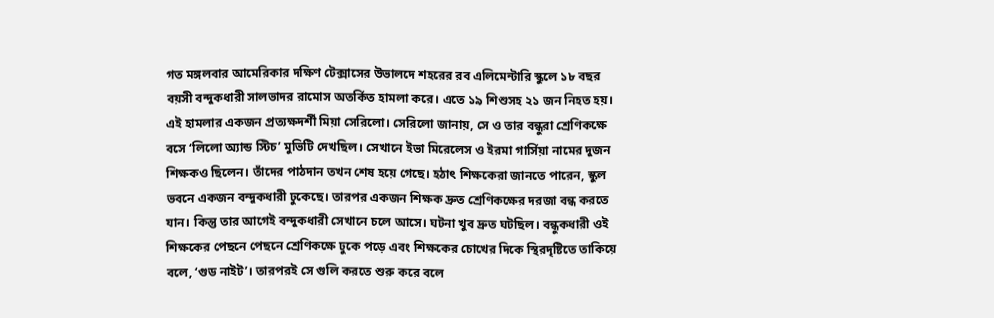গত মঙ্গলবার আমেরিকার দক্ষিণ টেক্সাসের উভালদে শহরের রব এলিমেন্টারি স্কুলে ১৮ বছর বয়সী বন্দুকধারী সালভাদর রামোস অতর্কিত হামলা করে। এতে ১৯ শিশুসহ ২১ জন নিহত হয়। এই হামলার একজন প্রত্যক্ষদর্শী মিয়া সেরিলো। সেরিলো জানায়, সে ও তার বন্ধুরা শ্রেণিকক্ষে বসে ‘লিলো অ্যান্ড স্টিচ’ মুভিটি দেখছিল। সেখানে ইভা মিরেলেস ও ইরমা গার্সিয়া নামের দুজন শিক্ষকও ছিলেন। তাঁদের পাঠদান তখন শেষ হয়ে গেছে। হঠাৎ শিক্ষকেরা জানতে পারেন, স্কুল ভবনে একজন বন্দুকধারী ঢুকেছে। তারপর একজন শিক্ষক দ্রুত শ্রেণিকক্ষের দরজা বন্ধ করতে যান। কিন্তু তার আগেই বন্দুকধারী সেখানে চলে আসে। ঘটনা খুব দ্রুত ঘটছিল। বন্ধুকধারী ওই শিক্ষকের পেছনে পেছনে শ্রেণিকক্ষে ঢুকে পড়ে এবং শিক্ষকের চোখের দিকে স্থিরদৃষ্টিতে তাকিয়ে বলে, ‘গুড নাইট’। তারপরই সে গুলি করতে শুরু করে বলে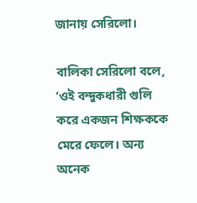জানায় সেরিলো।

বালিকা সেরিলো বলে, ‘ওই বন্দুকধারী গুলি করে একজন শিক্ষককে মেরে ফেলে। অন্য অনেক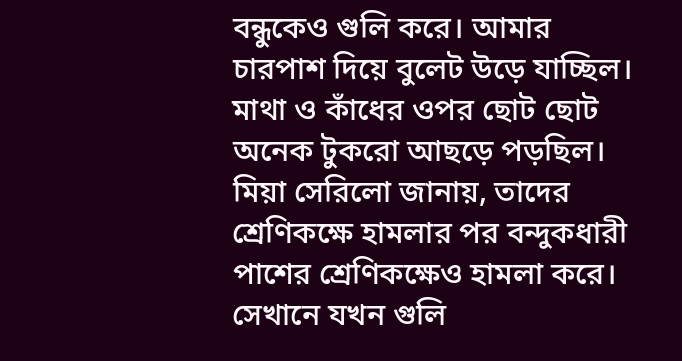বন্ধুকেও গুলি করে। আমার চারপাশ দিয়ে বুলেট উড়ে যাচ্ছিল। মাথা ও কাঁধের ওপর ছোট ছোট অনেক টুকরো আছড়ে পড়ছিল। মিয়া সেরিলো জানায়, তাদের শ্রেণিকক্ষে হামলার পর বন্দুকধারী পাশের শ্রেণিকক্ষেও হামলা করে। সেখানে যখন গুলি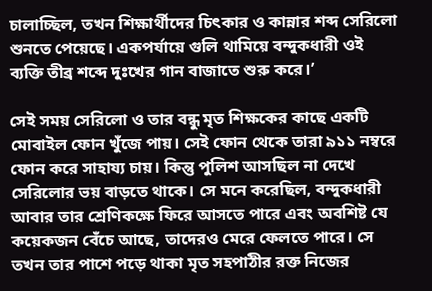চালাচ্ছিল, তখন শিক্ষার্থীদের চিৎকার ও কান্নার শব্দ সেরিলো শুনতে পেয়েছে। একপর্যায়ে গুলি থামিয়ে বন্দুকধারী ওই ব্যক্তি তীব্র শব্দে দুঃখের গান বাজাতে শুরু করে।’

সেই সময় সেরিলো ও তার বন্ধু মৃত শিক্ষকের কাছে একটি মোবাইল ফোন খুঁজে পায়। সেই ফোন থেকে তারা ৯১১ নম্বরে ফোন করে সাহায্য চায়। কিন্তু পুলিশ আসছিল না দেখে সেরিলোর ভয় বাড়তে থাকে। সে মনে করেছিল, বন্দুকধারী আবার তার শ্রেণিকক্ষে ফিরে আসতে পারে এবং অবশিষ্ট যে কয়েকজন বেঁচে আছে, তাদেরও মেরে ফেলতে পারে। সে তখন তার পাশে পড়ে থাকা মৃত সহপাঠীর রক্ত নিজের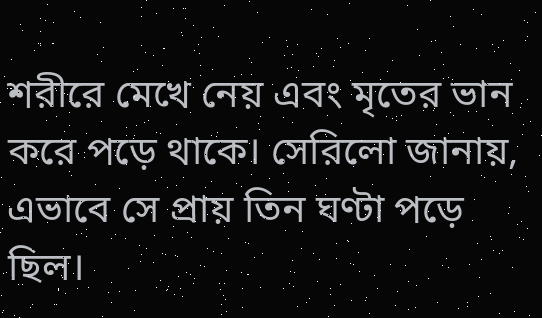শরীরে মেখে নেয় এবং মৃতের ভান করে পড়ে থাকে। সেরিলো জানায়, এভাবে সে প্রায় তিন ঘণ্টা পড়ে ছিল।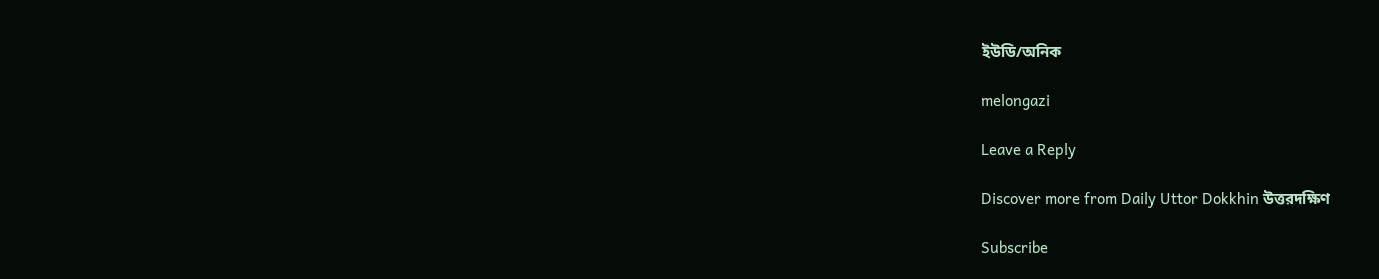ইউডি/অনিক

melongazi

Leave a Reply

Discover more from Daily Uttor Dokkhin উত্তরদক্ষিণ

Subscribe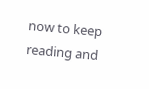now to keep reading and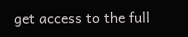get access to the full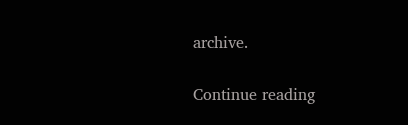archive.

Continue reading